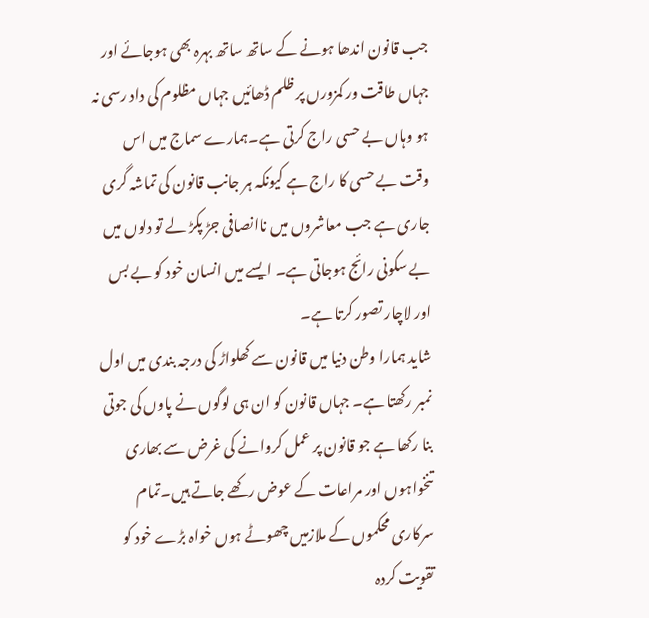جب قانون اندھا ہونے کے ساتھ ساتھ بہرہ بھی ہوجائے اور جہاں طاقت ور کمزورں پر ظلم ڈھائیں جہاں مظلوم کی داد رسی نہ ہو وہاں بے حسی راج کرتی ہے۔ہمارے سماج میں اس وقت بے حسی کا راج ہے کیونکہ ہر جانب قانون کی تماشہ گری جاری ہے جب معاشروں میں ناانصافی جڑ پکڑ لے تو دلوں میں بے سکونی رائج ہوجاتی ہے۔ ایسے میں انسان خود کو بے بس اور لاچار تصور کرتا ہے۔
شاید ہمارا وطن دنیا میں قانون سے کھلواڑ کی درجہ بندی میں اول نمبر رکھتا ہے۔ جہاں قانون کو ان ہی لوگوں نے پاوں کی جوتی بنا رکھا ہے جو قانون پر عمل کروانے کی غرض سے بھاری تنخواہوں اور مراعات کے عوض رکھے جاتے ہیں۔تمام سرکاری محکموں کے ملازمیں چھوٹے ہوں خواہ بڑے خود کو تقویت کردہ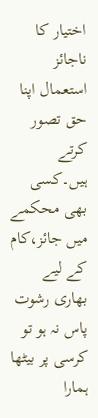اختیار کا ناجائز استعمال اپنا حق تصور کرتے ہیں۔کسی بھی محکمے میں جائز،کام کے لیے بھاری رشوت پاس نہ ہو تو کرسی پر بیٹھا ہمارا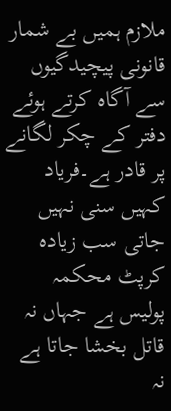ملازم ہمیں بے شمار قانونی پیچیدگیوں سے آگاہ کرتے ہوئے دفتر کے چکر لگانے پر قادر ہے۔فریاد کہیں سنی نہیں جاتی سب زیادہ کرپٹ محکمہ پولیس ہے جہاں نہ قاتل بخشا جاتا ہے نہ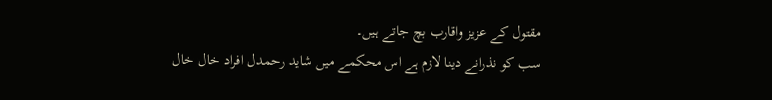مقتول کے عزیز واقارب بچ جاتے ہیں۔
سب کو نذرانے دینا لازم ہے اس محکمے میں شاید رحمدل افراد خال خال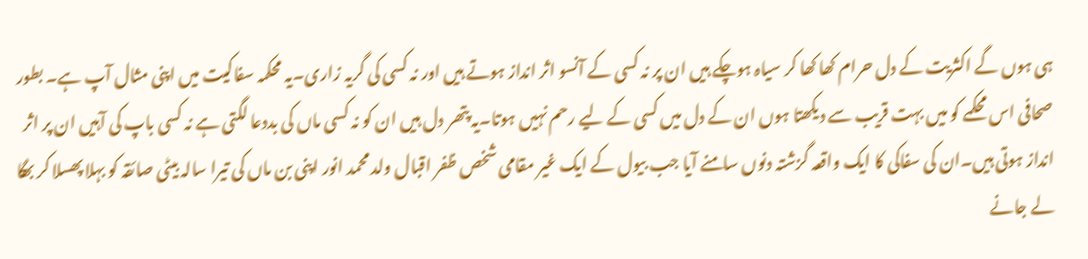ہی ہوں گے اکثریت کے دل حرام کھا کھا کر سیاہ ہوچکے ہیں ان پر نہ کسی کے آنسو اثر انداز ہوتے ہیں اور نہ کسی کی گریہ زاری۔یہ محکمہ سفاکیت میں اپنی مثال آپ ہے۔ بطور صحافی اس محکمے کو میں بہت قریب سے دیکھتا ہوں ان کے دل میں کسی کے لیے رحم نہیں ہوتا۔یہ پتھر دل ہیں ان کو نہ کسی ماں کی بددعا لگتی ہے نہ کسی باپ کی آہیں ان پر اثر انداز ہوتی ہیں۔ان کی سفاکی کا ایک واقعہ گزشتہ دنوں سامنے آیا جب بیول کے ایک غیر مقامی شخص ظفر اقبال ولد محمد انور اپنی بن ماں کی تیرا سالہ بیٹی صائقہ کو بہلا پھسلا کر بھگا لے جانے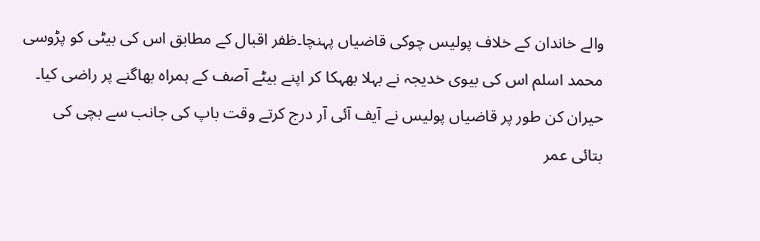والے خاندان کے خلاف پولیس چوکی قاضیاں پہنچا۔ظفر اقبال کے مطابق اس کی بیٹی کو پڑوسی محمد اسلم اس کی بیوی خدیجہ نے بہلا بھہکا کر اپنے بیٹے آصف کے ہمراہ بھاگنے پر راضی کیا۔
حیران کن طور پر قاضیاں پولیس نے آیف آئی آر درج کرتے وقت باپ کی جانب سے بچی کی بتائی عمر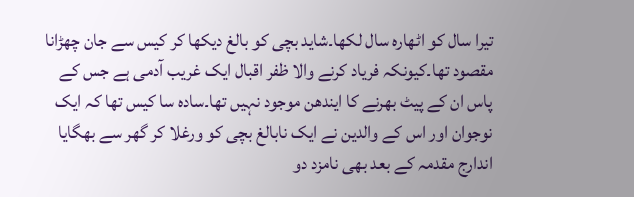تیرا سال کو اٹھارہ سال لکھا۔شاید بچی کو بالغ دیکھا کر کیس سے جان چھڑانا مقصود تھا۔کیونکہ فریاد کرنے والا ظفر اقبال ایک غریب آدمی ہے جس کے پاس ان کے پیٹ بھرنے کا ایندھن موجود نہیں تھا۔سادہ سا کیس تھا کہ ایک نوجوان اور اس کے والدین نے ایک نابالغ بچی کو ورغلا کر گھر سے بھگایا اندارج مقدمہ کے بعد بھی نامزد دو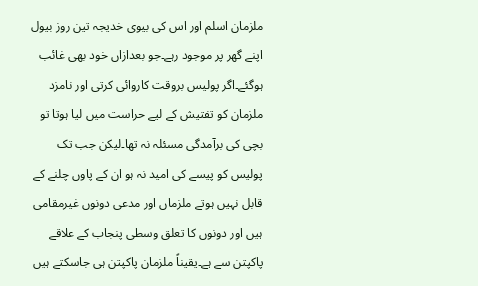ملزمان اسلم اور اس کی بیوی خدیجہ تین روز بیول اپنے گھر پر موجود رہے۔جو بعدازاں خود بھی غائب ہوگئے۔اگر پولیس بروقت کاروائی کرتی اور نامزد ملزمان کو تفتیش کے لیے حراست میں لیا ہوتا تو بچی کی برآمدگی مسئلہ نہ تھا۔لیکن جب تک پولیس کو پیسے کی امید نہ ہو ان کے پاوں چلنے کے قابل نہیں ہوتے ملزماں اور مدعی دونوں غیرمقامی ہیں اور دونوں کا تعلق وسطی پنجاب کے علاقے پاکپتن سے ہے۔یقیناً ملزمان پاکپتن ہی جاسکتے ہیں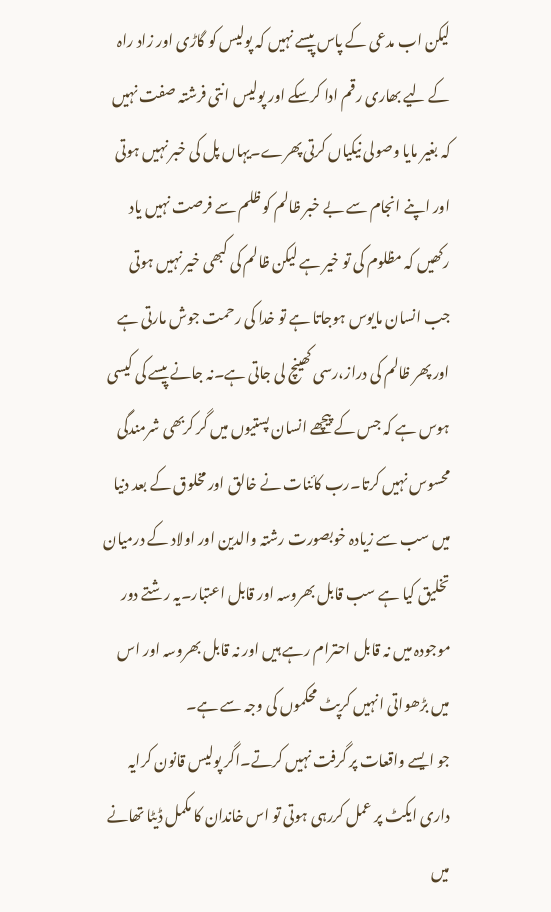لیکن اب مدعی کے پاس پیسے نہیں کہ پولیس کو گاڑی اور زاد راہ کے لیے بھاری رقم ادا کرسکے اور پولیس انتی فرشتہ صفت نہیں کہ بغیر مایا وصولی نیکیاں کرتی پھرے۔یہاں پل کی خبر نہیں ہوتی اور اپنے انجام سے بے خبر ظالم کو ظلم سے فرصت نہیں یاد رکھیں کہ مظلوم کی تو خیر ہے لیکن ظالم کی کبھی خیر نہیں ہوتی جب انسان مایوس ہوجاتا ہے تو خدا کی رحمت جوش مارتی ہے اور پھر ظالم کی دراز،رسی کھینچ لی جاتی ہے۔نہ جانے پیسے کی کیسی ہوس ہے کہ جس کے پیچھے انسان پستیوں میں گر کربھی شرمندگی محسوس نہیں کرتا۔رب کائنات نے خالق اور مخلوق کے بعد دنیا میں سب سے زیادہ خوبصورت رشتہ والدین اور اولاد کے درمیان تخلیق کیا ہے سب قابل بھروسہ اور قابل اعتبار۔یہ رشتے دور موجودہ میں نہ قابل احترام رہے ہیں اور نہ قابل بھروسہ اور اس میں بڑھواتی انہیں کرپٹ محکموں کی وجہ سے ہے۔
جو ایسے واقعات پر گرفت نہیں کرتے۔اگر پولیس قانون کرایہ داری ایکٹ پر عمل کررہی ہوتی تو اس خاندان کا مکمل ڈیٹا تھانے میں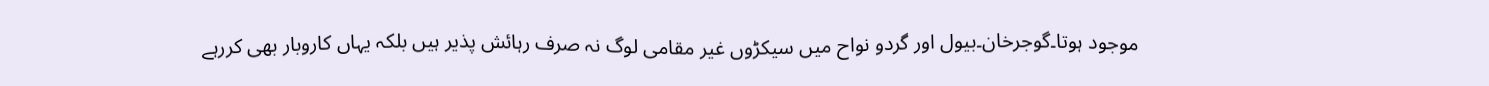موجود ہوتا۔گوجرخان۔بیول اور گردو نواح میں سیکڑوں غیر مقامی لوگ نہ صرف رہائش پذیر ہیں بلکہ یہاں کاروبار بھی کررہے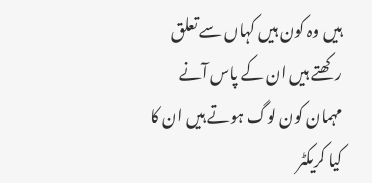ہیں وہ کون ہیں کہاں سے تعلق رکھتے ہیں ان کے پاس آنے مہمان کون لوگ ہوتے ہیں ان کا کیا کریکٹر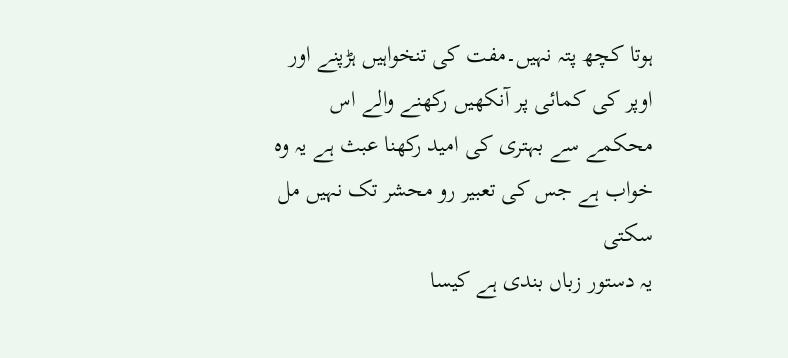ہوتا کچھ پتہ نہیں۔مفت کی تنخواہیں ہڑپنے اور اوپر کی کمائی پر آنکھیں رکھنے والے اس محکمے سے بہتری کی امید رکھنا عبث ہے یہ وہ خواب ہے جس کی تعبیر رو محشر تک نہیں مل سکتی
یہ دستور زباں بندی ہے کیسا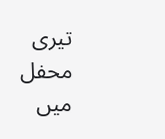تیری محفل میں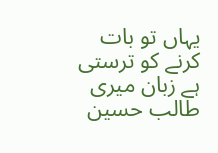یہاں تو بات کرنے کو ترستی ہے زبان میری
طالب حسین